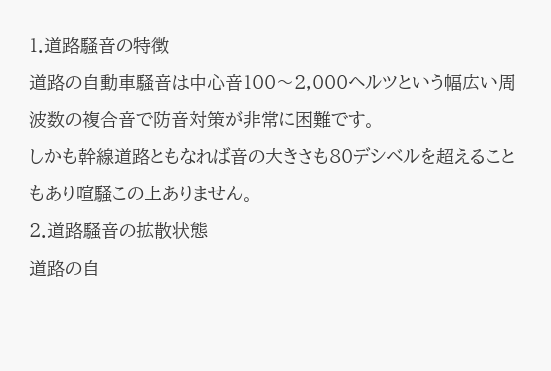1.道路騒音の特徴
道路の自動車騒音は中心音100〜2,000ヘルツという幅広い周波数の複合音で防音対策が非常に困難です。
しかも幹線道路ともなれば音の大きさも80デシベルを超えることもあり喧騒この上ありません。
2.道路騒音の拡散状態
道路の自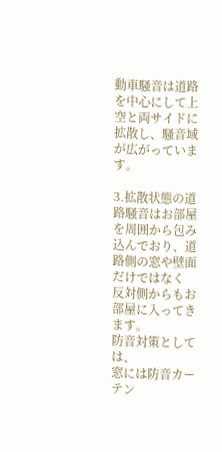動車騒音は道路を中心にして上空と両サイドに拡散し、騒音域が広がっています。

3.拡散状態の道路騒音はお部屋を周囲から包み込んでおり、道路側の窓や壁面だけではなく
反対側からもお部屋に入ってきます。
防音対策としては、
窓には防音カーテン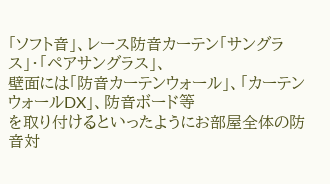「ソフト音」、レース防音カーテン「サングラス」・「ペアサングラス」、
壁面には「防音カーテンウォール」、「カーテンウォールDX」、防音ボード等
を取り付けるといったようにお部屋全体の防音対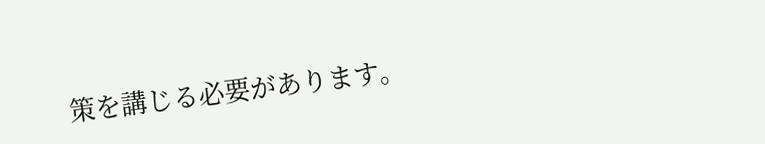策を講じる必要があります。